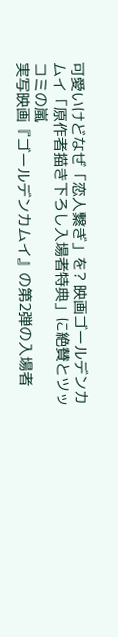可愛いけどなぜ「恋人繋ぎ」を? 映画ゴールデンカムイ「原作者描き下ろし入場者特典」に絶賛とツッコミの嵐
実写映画『ゴールデンカムイ』の第2弾の入場者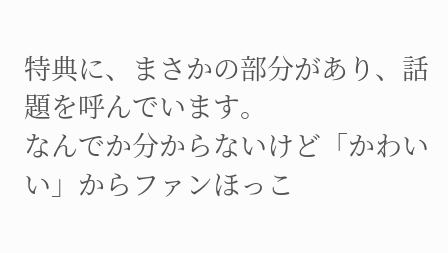特典に、まさかの部分があり、話題を呼んでいます。
なんでか分からないけど「かわいい」からファンほっこ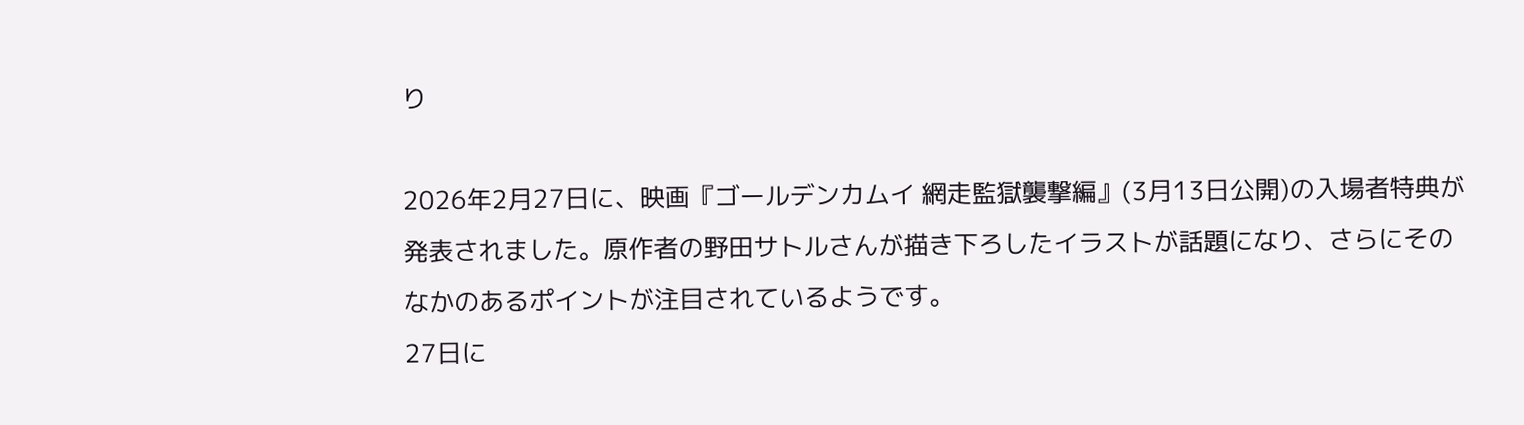り

2026年2月27日に、映画『ゴールデンカムイ 網走監獄襲撃編』(3月13日公開)の入場者特典が発表されました。原作者の野田サトルさんが描き下ろしたイラストが話題になり、さらにそのなかのあるポイントが注目されているようです。
27日に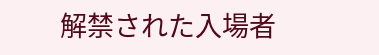解禁された入場者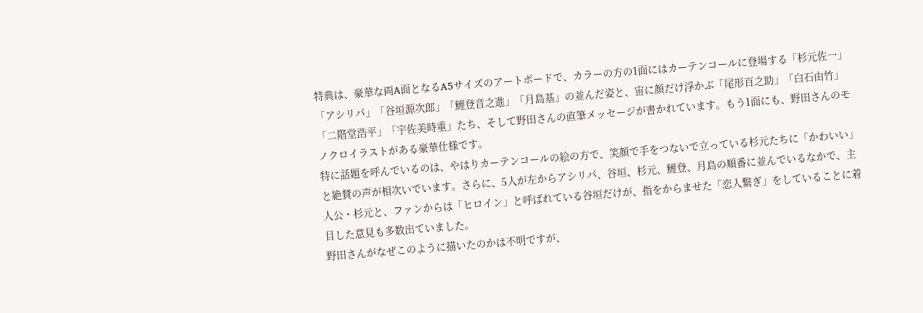特典は、豪華な両A面となるA5サイズのアートボードで、カラーの方の1面にはカーテンコールに登場する「杉元佐一」「アシリパ」「谷垣源次郎」「鯉登音之進」「月島基」の並んだ姿と、宙に顔だけ浮かぶ「尾形百之助」「白石由竹」「二階堂浩平」「宇佐美時重」たち、そして野田さんの直筆メッセージが書かれています。もう1面にも、野田さんのモノクロイラストがある豪華仕様です。
特に話題を呼んでいるのは、やはりカーテンコールの絵の方で、笑顔で手をつないで立っている杉元たちに「かわいい」と絶賛の声が相次いでいます。さらに、5人が左からアシリパ、谷垣、杉元、鯉登、月島の順番に並んでいるなかで、主人公・杉元と、ファンからは「ヒロイン」と呼ばれている谷垣だけが、指をからませた「恋人繋ぎ」をしていることに着目した意見も多数出ていました。
野田さんがなぜこのように描いたのかは不明ですが、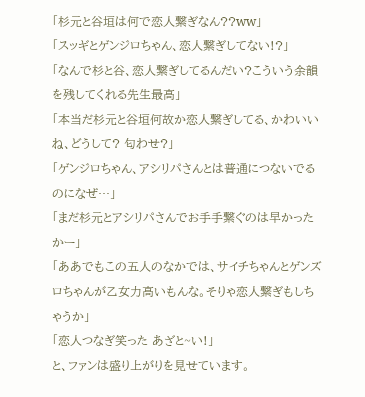「杉元と谷垣は何で恋人繋ぎなん??ww」
「スッギとゲンジロちゃん、恋人繋ぎしてない!?」
「なんで杉と谷、恋人繋ぎしてるんだい?こういう余韻を残してくれる先生最高」
「本当だ杉元と谷垣何故か恋人繋ぎしてる、かわいいね、どうして? 匂わせ?」
「ゲンジロちゃん、アシリパさんとは普通につないでるのになぜ…」
「まだ杉元とアシリパさんでお手手繋ぐのは早かったかー」
「ああでもこの五人のなかでは、サイチちゃんとゲンズロちゃんが乙女力高いもんな。そりゃ恋人繋ぎもしちゃうか」
「恋人つなぎ笑った あざと~い!」
と、ファンは盛り上がりを見せています。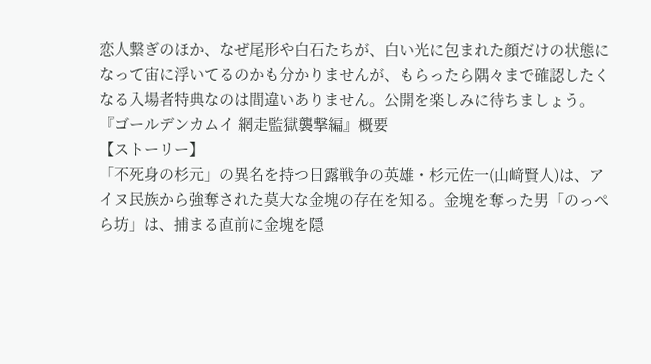恋人繋ぎのほか、なぜ尾形や白石たちが、白い光に包まれた顔だけの状態になって宙に浮いてるのかも分かりませんが、もらったら隅々まで確認したくなる入場者特典なのは間違いありません。公開を楽しみに待ちましょう。
『ゴールデンカムイ 網走監獄襲撃編』概要
【ストーリー】
「不死身の杉元」の異名を持つ日露戦争の英雄・杉元佐一(山﨑賢人)は、アイヌ民族から強奪された莫大な金塊の存在を知る。金塊を奪った男「のっぺら坊」は、捕まる直前に金塊を隠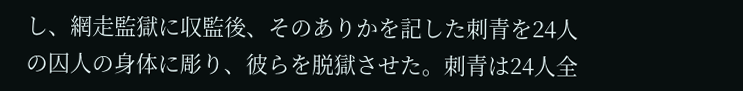し、網走監獄に収監後、そのありかを記した刺青を24人の囚人の身体に彫り、彼らを脱獄させた。刺青は24人全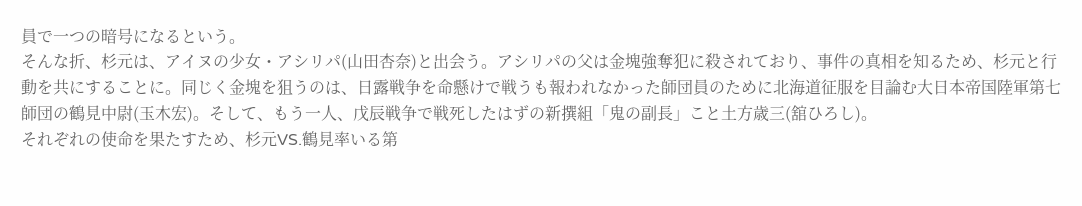員で一つの暗号になるという。
そんな折、杉元は、アイヌの少女・アシリパ(山田杏奈)と出会う。アシリパの父は金塊強奪犯に殺されており、事件の真相を知るため、杉元と行動を共にすることに。同じく金塊を狙うのは、日露戦争を命懸けで戦うも報われなかった師団員のために北海道征服を目論む大日本帝国陸軍第七師団の鶴見中尉(玉木宏)。そして、もう一人、戊辰戦争で戦死したはずの新撰組「鬼の副長」こと土方歳三(舘ひろし)。
それぞれの使命を果たすため、杉元VS.鶴見率いる第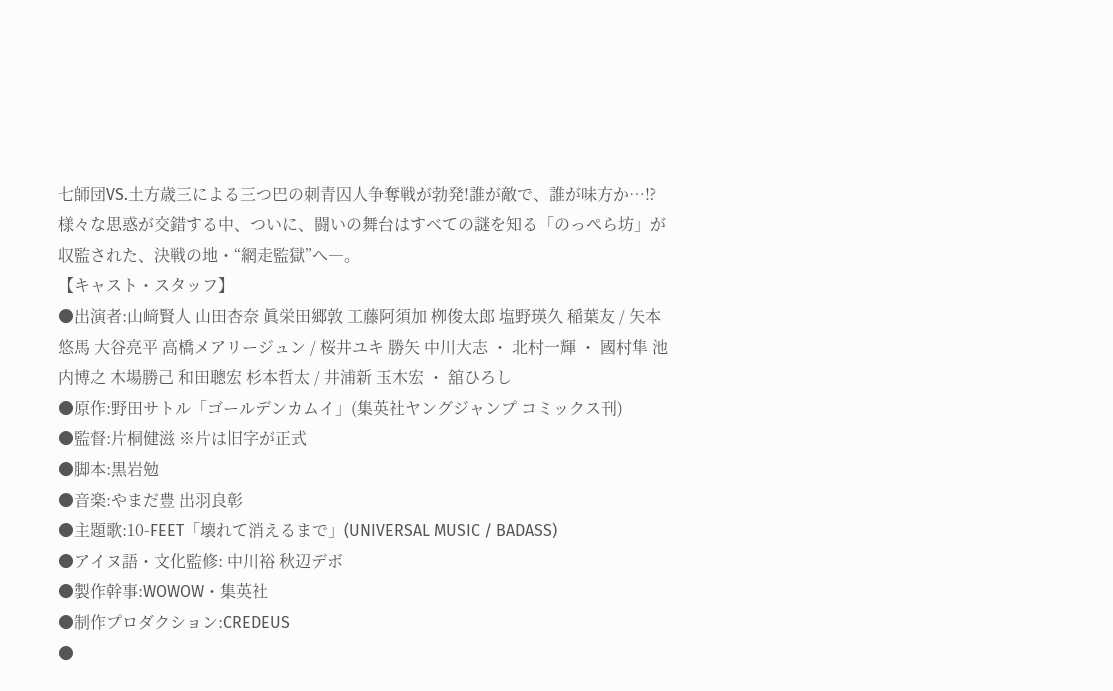七師団VS.土方歳三による三つ巴の刺青囚人争奪戦が勃発!誰が敵で、誰が味方か…⁉様々な思惑が交錯する中、ついに、闘いの舞台はすべての謎を知る「のっぺら坊」が収監された、決戦の地・“網走監獄”へ―。
【キャスト・スタッフ】
●出演者:山﨑賢人 山田杏奈 眞栄田郷敦 工藤阿須加 栁俊太郎 塩野瑛久 稲葉友 / 矢本悠馬 大谷亮平 高橋メアリージュン / 桜井ユキ 勝矢 中川大志 ・ 北村一輝 ・ 國村隼 池内博之 木場勝己 和田聰宏 杉本哲太 / 井浦新 玉木宏 ・ 舘ひろし
●原作:野田サトル「ゴールデンカムイ」(集英社ヤングジャンプ コミックス刊)
●監督:片桐健滋 ※片は旧字が正式
●脚本:黒岩勉
●音楽:やまだ豊 出羽良彰
●主題歌:10-FEET「壊れて消えるまで」(UNIVERSAL MUSIC / BADASS)
●アイヌ語・文化監修: 中川裕 秋辺デボ
●製作幹事:WOWOW・集英社
●制作プロダクション:CREDEUS
●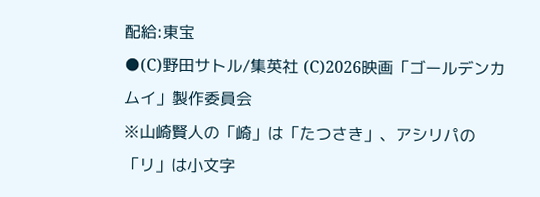配給:東宝
●(C)野田サトル/集英社 (C)2026映画「ゴールデンカムイ」製作委員会
※山崎賢人の「崎」は「たつさき」、アシリパの「リ」は小文字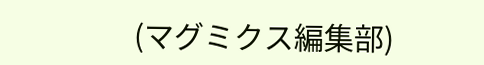(マグミクス編集部)